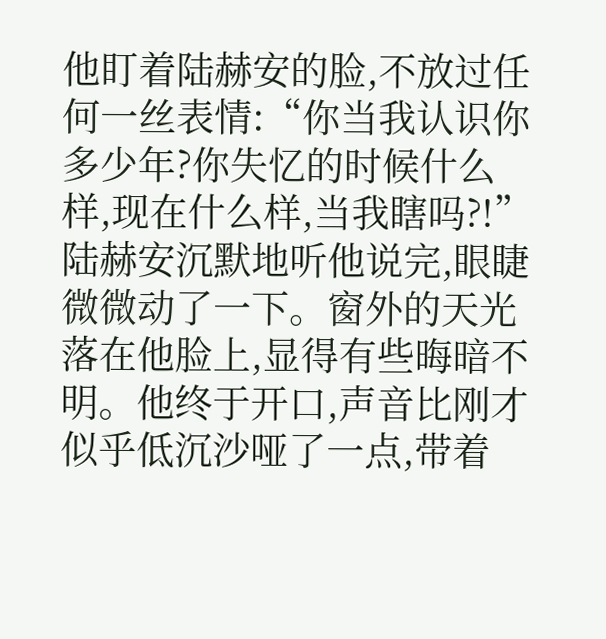他盯着陆赫安的脸,不放过任何一丝表情:“你当我认识你多少年?你失忆的时候什么样,现在什么样,当我瞎吗?!”
陆赫安沉默地听他说完,眼睫微微动了一下。窗外的天光落在他脸上,显得有些晦暗不明。他终于开口,声音比刚才似乎低沉沙哑了一点,带着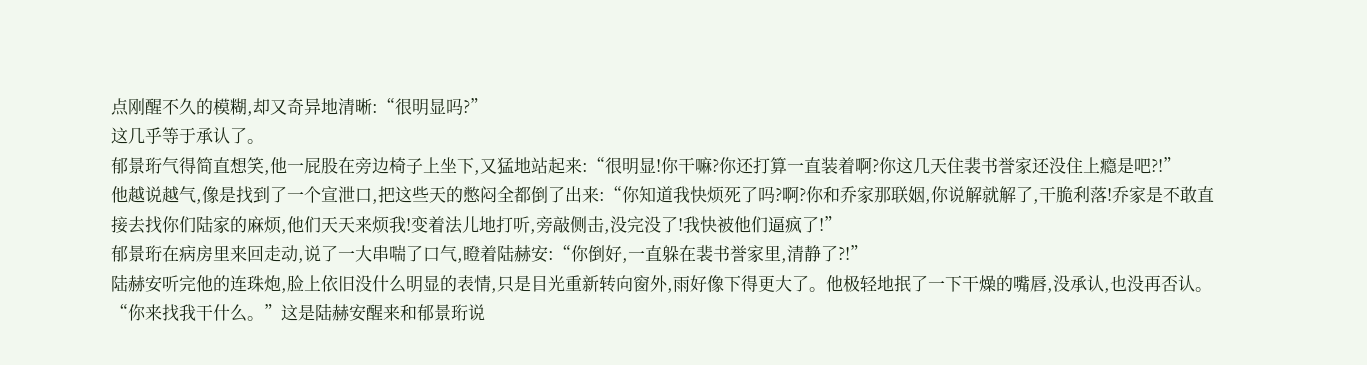点刚醒不久的模糊,却又奇异地清晰:“很明显吗?”
这几乎等于承认了。
郁景珩气得简直想笑,他一屁股在旁边椅子上坐下,又猛地站起来:“很明显!你干嘛?你还打算一直装着啊?你这几天住裴书誉家还没住上瘾是吧?!”
他越说越气,像是找到了一个宣泄口,把这些天的憋闷全都倒了出来:“你知道我快烦死了吗?啊?你和乔家那联姻,你说解就解了,干脆利落!乔家是不敢直接去找你们陆家的麻烦,他们天天来烦我!变着法儿地打听,旁敲侧击,没完没了!我快被他们逼疯了!”
郁景珩在病房里来回走动,说了一大串喘了口气,瞪着陆赫安:“你倒好,一直躲在裴书誉家里,清静了?!”
陆赫安听完他的连珠炮,脸上依旧没什么明显的表情,只是目光重新转向窗外,雨好像下得更大了。他极轻地抿了一下干燥的嘴唇,没承认,也没再否认。
“你来找我干什么。”这是陆赫安醒来和郁景珩说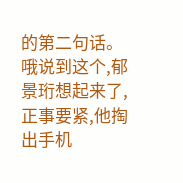的第二句话。
哦说到这个,郁景珩想起来了,正事要紧,他掏出手机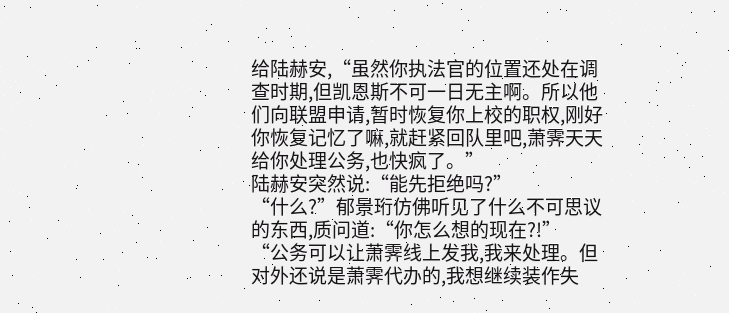给陆赫安,“虽然你执法官的位置还处在调查时期,但凯恩斯不可一日无主啊。所以他们向联盟申请,暂时恢复你上校的职权,刚好你恢复记忆了嘛,就赶紧回队里吧,萧霁天天给你处理公务,也快疯了。”
陆赫安突然说:“能先拒绝吗?”
“什么?”郁景珩仿佛听见了什么不可思议的东西,质问道:“你怎么想的现在?!”
“公务可以让萧霁线上发我,我来处理。但对外还说是萧霁代办的,我想继续装作失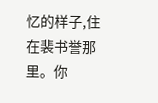忆的样子,住在裴书誉那里。你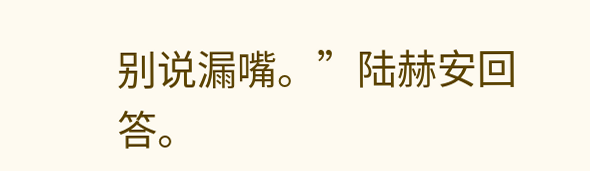别说漏嘴。”陆赫安回答。